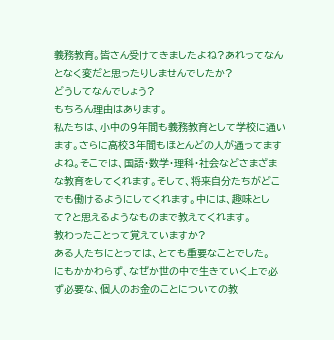義務教育。皆さん受けてきましたよね?あれってなんとなく変だと思ったりしませんでしたか?
どうしてなんでしょう?
もちろん理由はあります。
私たちは、小中の9年間も義務教育として学校に通います。さらに高校3年間もほとんどの人が通ってますよね。そこでは、国語・数学・理科・社会などさまざまな教育をしてくれます。そして、将来自分たちがどこでも働けるようにしてくれます。中には、趣味として?と思えるようなものまで教えてくれます。
教わったことって覚えていますか?
ある人たちにとっては、とても重要なことでした。
にもかかわらず、なぜか世の中で生きていく上で必ず必要な、個人のお金のことについての教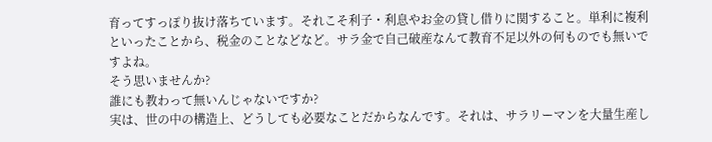育ってすっぽり抜け落ちています。それこそ利子・利息やお金の貸し借りに関すること。単利に複利といったことから、税金のことなどなど。サラ金で自己破産なんて教育不足以外の何ものでも無いですよね。
そう思いませんか?
誰にも教わって無いんじゃないですか?
実は、世の中の構造上、どうしても必要なことだからなんです。それは、サラリーマンを大量生産し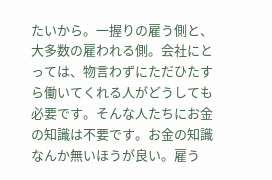たいから。一握りの雇う側と、大多数の雇われる側。会社にとっては、物言わずにただひたすら働いてくれる人がどうしても必要です。そんな人たちにお金の知識は不要です。お金の知識なんか無いほうが良い。雇う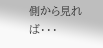側から見れば・・・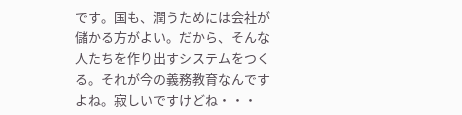です。国も、潤うためには会社が儲かる方がよい。だから、そんな人たちを作り出すシステムをつくる。それが今の義務教育なんですよね。寂しいですけどね・・・